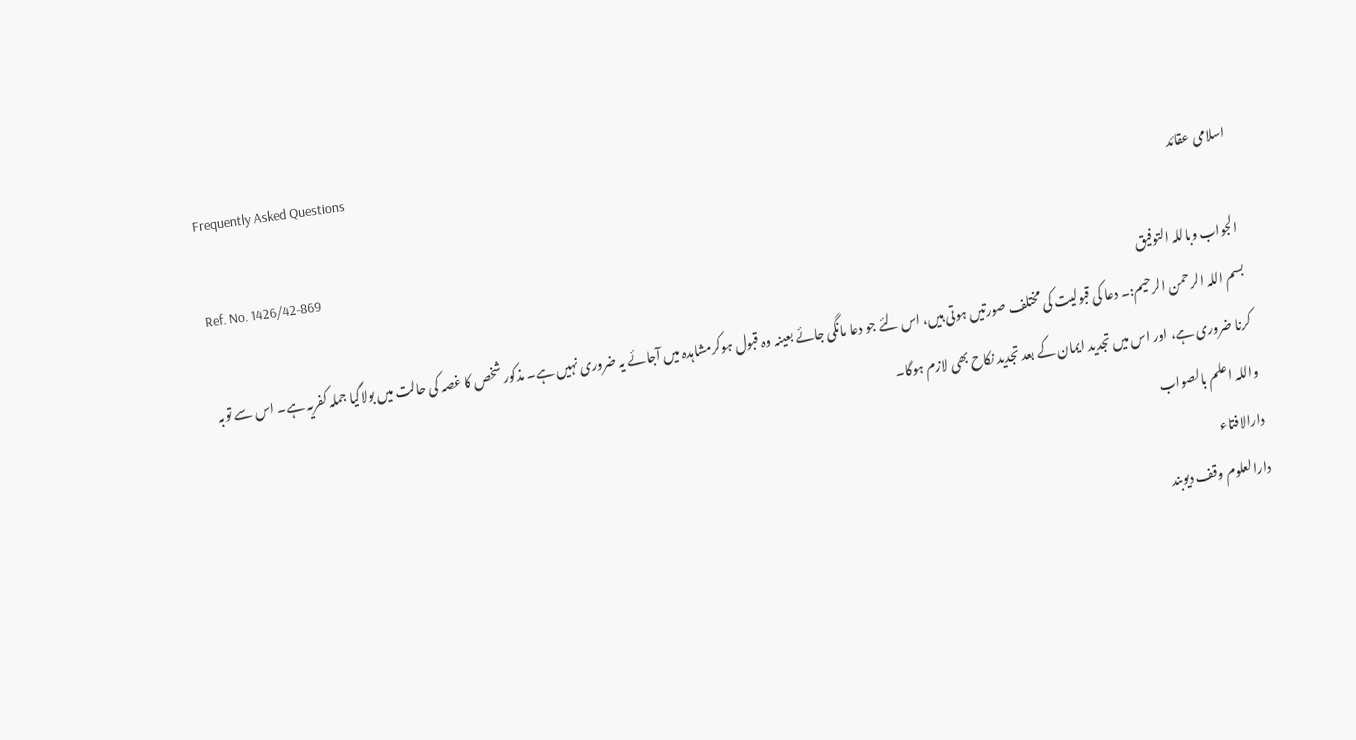Frequently Asked Questions
اسلامی عقائد
Ref. No. 1426/42-869
الجواب وباللہ التوفیق
بسم اللہ الرحمن الرحیم:۔ دعا کی قبولیت کی مختلف صورتیں ہوتی ہیں، اس لئے جو دعا مانگی جائے بعینہ وہ قبول ہوکرمشاہدہ میں آجائے یہ ضروری نہیں ہے۔ مذکور شخص کا غصہ کی حالت میں بولاگیا جملہ کفریہ ہے۔ اس سے توبہ کرنا ضروری ہے، اور اس میں تجدید ایمان کے بعد تجدید نکاح بھی لازم ہوگا۔
واللہ اعلم بالصواب
دارالافتاء
دارالعلوم وقف دیوبند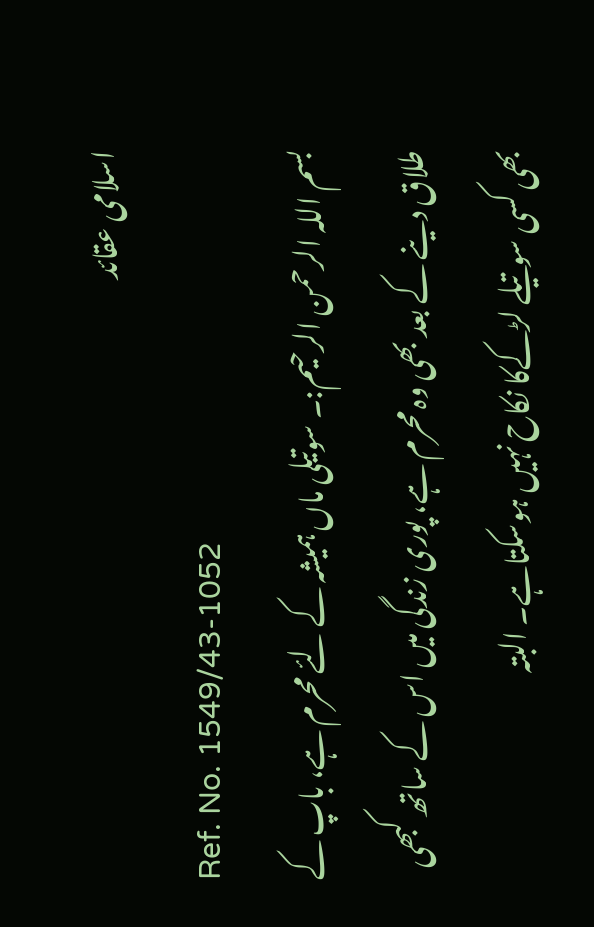اسلامی عقائد
Ref. No. 1549/43-1052
بسم اللہ الرحمن الرحیم:۔ سوتیلی ماں ہمیشہ کے لئے محرم ہے، باپ کے طلاق دینے کے بعد بھی وہ محرم ہے، پوری زندگی میں اس کے ساتھ کبھی بھی کسی سوتیلے لڑکےکا نکاح نہیں ہوسکتاہے۔ البتہ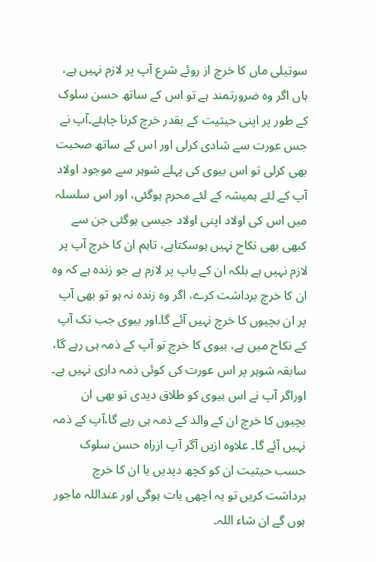سوتیلی ماں کا خرچ از روئے شرع آپ پر لازم نہیں ہے، ہاں اگر وہ ضرورتمند ہے تو اس کے ساتھ حسن سلوک کے طور پر اپنی حیثیت کے بقدر خرچ کرنا چاہئے۔آپ نے جس عورت سے شادی کرلی اور اس کے ساتھ صحبت بھی کرلی تو اس بیوی کی پہلے شوہر سے موجود اولاد آپ کے لئے ہمیشہ کے لئے محرم ہوگئی، اور اس سلسلہ میں اس کی اولاد اپنی اولاد جیسی ہوگئی جن سے کبھی بھی نکاح نہیں ہوسکتاہے، تاہم ان کا خرچ آپ پر لازم نہیں ہے بلکہ ان کے باپ پر لازم ہے جو زندہ ہے کہ وہ ان کا خرچ برداشت کرے، اگر وہ زندہ نہ ہو تو بھی آپ پر ان بچیوں کا خرچ نہیں آئے گا۔اور بیوی جب تک آپ کے نکاح میں ہے، بیوی کا خرچ تو آپ کے ذمہ ہی رہے گا، سابقہ شوہر پر اس عورت کی کوئی ذمہ داری نہیں ہے۔ اوراگر آپ نے اس بیوی کو طلاق دیدی تو بھی ان بچیوں کا خرچ ان کے والد کے ذمہ ہی رہے گا،آپ کے ذمہ نہیں آئے گا۔ علاوہ ازیں آگر آپ ازراہ حسن سلوک حسب حیثیت ان کو کچھ دیدیں یا ان کا خرچ برداشت کریں تو یہ اچھی بات ہوگی اور عنداللہ ماجور ہوں گے ان شاء اللہ۔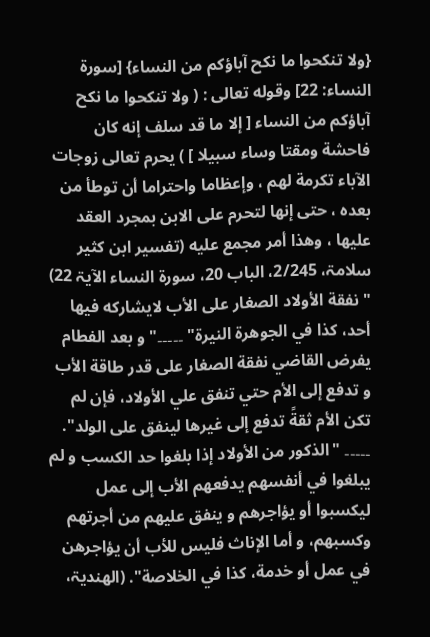{ولا تنكحوا ما نكح آباؤكم من النساء} [سورۃ النساء: 22] وقوله تعالى : ( ولا تنكحوا ما نكح آباؤكم من النساء [ إلا ما قد سلف إنه كان فاحشة ومقتا وساء سبيلا ] ) يحرم تعالى زوجات الآباء تكرمة لهم ، وإعظاما واحتراما أن توطأ من بعده ، حتى إنها لتحرم على الابن بمجرد العقد عليها ، وهذا أمر مجمع عليه (تفسیر ابن کثیر سلامۃ، 2/245، الباب 20، سورۃ النساء الآیۃ 22)
"نفقة الأولاد الصغار على الأب لايشاركه فيها أحد، كذا في الجوهرة النيرة" ۔۔۔۔۔"و بعد الفطام يفرض القاضي نفقة الصغار على قدر طاقة الأب و تدفع إلى الأم حتي تنفق علي الأولاد، فإن لم تكن الأم ثقةً تدفع إلى غيرها لينفق على الولد". ۔۔۔۔۔ "الذكور من الأولاد إذا بلغوا حد الكسب و لم يبلغوا في أنفسهم يدفعهم الأب إلى عمل ليكسبوا أو يؤاجرهم و ينفق عليهم من أجرتهم وكسبهم، و أما الإناث فليس للأب أن يؤاجرهن في عمل أو خدمة، كذا في الخلاصة". (الھندیۃ،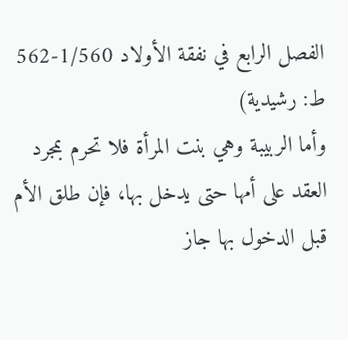الفصل الرابع في نفقة الأولاد 1/560-562 ط: رشيدية)
وأما الربيبة وهي بنت المرأة فلا تحرم بمجرد العقد على أمها حتى يدخل بها، فإن طلق الأم قبل الدخول بها جاز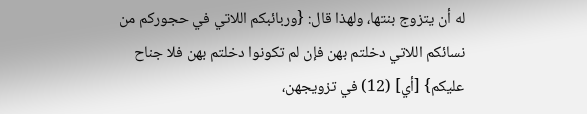له أن يتزوج بنتها، ولهذا قال: {وربائبكم اللاتي في حجوركم من نسائكم اللاتي دخلتم بهن فإن لم تكونوا دخلتم بهن فلا جناح عليكم} [أي] (12) في تزويجهن،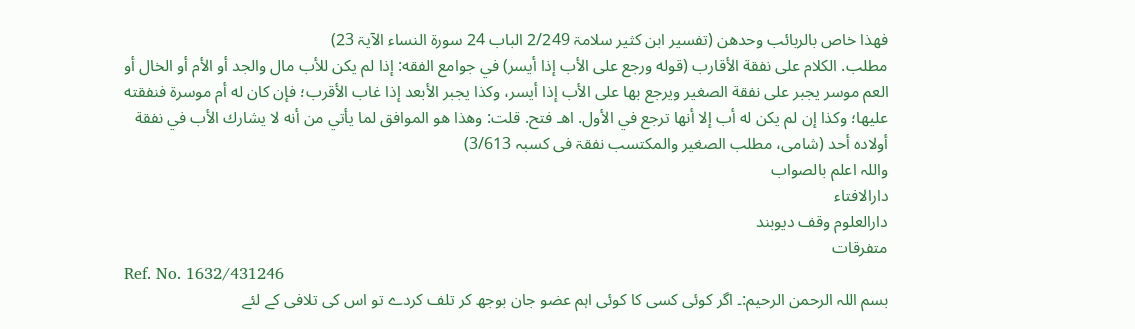فهذا خاص بالربائب وحدهن (تفسیر ابن کثیر سلامۃ 2/249 الباب 24 سورۃ النساء الآیۃ 23)
مطلب. الكلام على نفقة الأقارب (قوله ورجع على الأب إذا أيسر) في جوامع الفقه: إذا لم يكن للأب مال والجد أو الأم أو الخال أو العم موسر يجبر على نفقة الصغير ويرجع بها على الأب إذا أيسر، وكذا يجبر الأبعد إذا غاب الأقرب؛ فإن كان له أم موسرة فنفقته عليها؛ وكذا إن لم يكن له أب إلا أنها ترجع في الأول. اهـ فتح. قلت: وهذا هو الموافق لما يأتي من أنه لا يشارك الأب في نفقة أولاده أحد (شامی، مطلب الصغیر والمکتسب نفقۃ فی کسبہ 3/613)
واللہ اعلم بالصواب
دارالافتاء
دارالعلوم وقف دیوبند
متفرقات
Ref. No. 1632/431246
بسم اللہ الرحمن الرحیم:۔ اگر کوئی کسی کا کوئی اہم عضو جان بوجھ کر تلف کردے تو اس کی تلافی کے لئے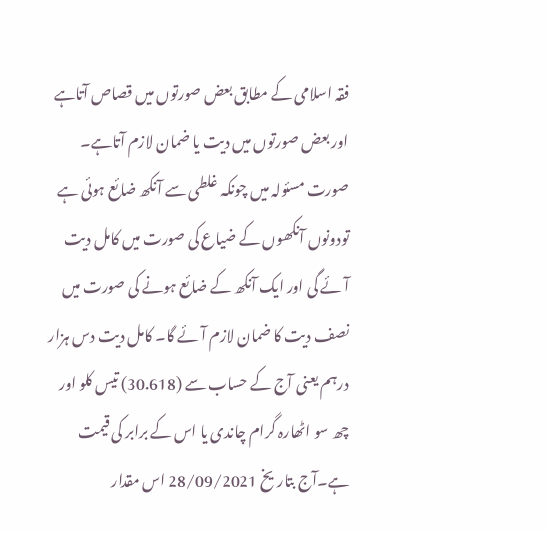فقہ اسلامی کے مطابق بعض صورتوں میں قصاص آتاہے اور بعض صورتوں میں دیت یا ضمان لازم آتاہے۔ صورت مسئولہ میں چونکہ غلطی سے آنکھ ضائع ہوئی ہے تودونوں آنکھوں کے ضیاع کی صورت میں کامل دیت آئے گی اور ایک آنکھ کے ضائع ہونے کی صورت میں نصف دیت کا ضمان لازم آئے گا۔ کامل دیت دس ہزار درہم یعنی آج کے حساب سے (30.618) تیس کلو اور چھ سو اٹھارہ گرام چاندی یا اس کے برابر کی قیمت ہے۔آج بتاریخ 28/09/2021 اس مقدار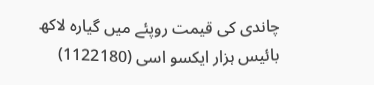چاندی کی قیمت روپئے میں گیارہ لاکھ بائیس ہزار ایکسو اسی (1122180)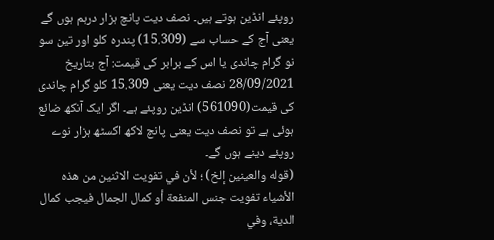روپئے انڈین ہوتے ہیں۔ نصف دیت پانچ ہزار درہم ہوں گے یعنی آج کے حساب سے (15.309) پندرہ کلو اور تین سو نو گرام چاندی یا اس کے برابر کی قیمت: آج بتاریخ 28/09/2021 نصف دیت یعنی 15.309 کلو گرام چاندی کی قیمت(561090) انڈین روپئے ہے۔ اگر ایک آنکھ ضائع ہوئی ہے تو نصف دیت یعنی پانچ لاکھ اکسٹھ ہزار نوے روپئے دینے ہوں گے۔
(قوله والعينين إلخ) ؛ لأن في تفويت الاثنين من هذه الأشياء تفويت جنس المنفعة أو كمال الجمال فيجب كمال الدية، وفي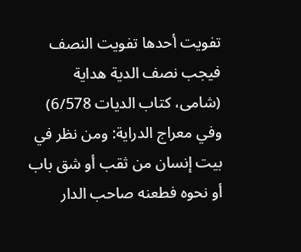تفويت أحدها تفويت النصف فيجب نصف الدية هداية (شامی، کتاب الدیات 6/578)
وفي معراج الدراية: ومن نظر في بيت إنسان من ثقب أو شق باب أو نحوه فطعنه صاحب الدار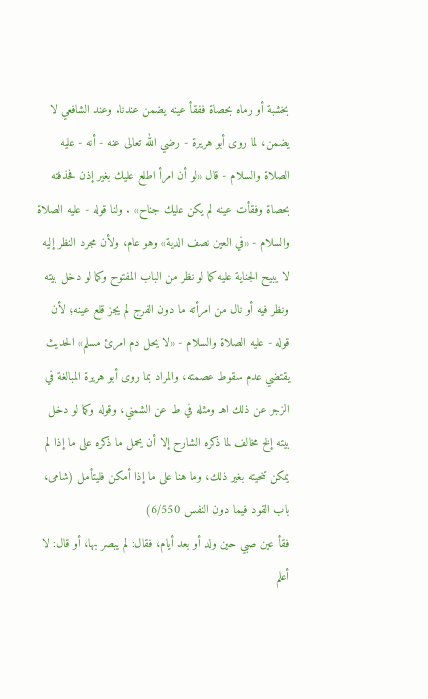بخشبة أو رماه بحصاة ففقأ عينه يضمن عندنا. وعند الشافعي لا يضمن، لما روى أبو هريرة - رضي الله تعالى عنه - أنه - عليه الصلاة والسلام - قال «لو أن امرأ اطلع عليك بغير إذن فحذفته بحصاة وفقأت عينه لم يكن عليك جناح» . ولنا قوله - عليه الصلاة والسلام - «في العين نصف الدية» وهو عام، ولأن مجرد النظر إليه لا يبيح الجناية عليه كما لو نظر من الباب المفتوح وكما لو دخل بيته ونظر فيه أو نال من امرأته ما دون الفرج لم يجز قلع عينه؛ لأن قوله - عليه الصلاة والسلام - «لا يحل دم امرئ مسلم» الحديث يقتضي عدم سقوط عصمته، والمراد بما روى أبو هريرة المبالغة في الزجر عن ذلك اهـ ومثله في ط عن الشمني، وقوله وكما لو دخل بيته إلخ مخالف لما ذكره الشارح إلا أن يحمل ما ذكره على ما إذا لم يمكن تنحيته بغير ذلك، وما هنا على ما إذا أمكن فليتأمل (شامی، باب القود فیما دون النفس 6/550)
فقأ عين صبي حين ولد أو بعد أيام، فقال: لم يبصر بها، أو قال: لا أعلم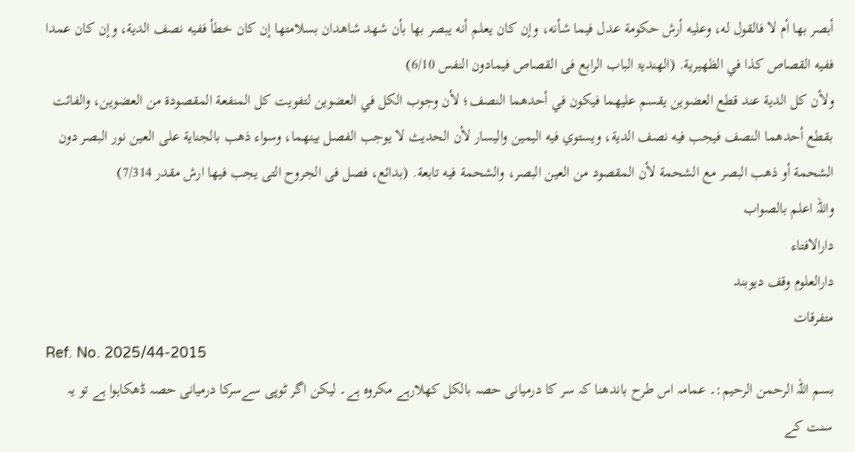أبصر بها أم لا فالقول له، وعليه أرش حكومة عدل فيما شأنه، وإن كان يعلم أنه يبصر بها بأن شهد شاهدان بسلامتها إن كان خطأ ففيه نصف الدية، وإن كان عمدا ففيه القصاص كذا في الظهيرية. (الھندیۃ الباب الرابع فی القصاص فیمادون النفس 6/10)
ولأن كل الدية عند قطع العضوين يقسم عليهما فيكون في أحدهما النصف؛ لأن وجوب الكل في العضوين لتفويت كل المنفعة المقصودة من العضوين، والفائت بقطع أحدهما النصف فيجب فيه نصف الدية، ويستوي فيه اليمين واليسار لأن الحديث لا يوجب الفصل بينهما، وسواء ذهب بالجناية على العين نور البصر دون الشحمة أو ذهب البصر مع الشحمة لأن المقصود من العين البصر، والشحمة فيه تابعة. (بدائع، فصل فی الجروح التی یجب فیھا ارش مقدر 7/314)
واللہ اعلم بالصواب
دارالافتاء
دارالعلوم وقف دیوبند
متفرقات
Ref. No. 2025/44-2015
بسم اللہ الرحمن الرحیم:۔ عمامہ اس طرح باندھنا کہ سر کا درمیانی حصہ بالکل کھلارہے مکروہ ہے۔ لیکن اگر ٹوپی سےسرکا درمیانی حصہ ڈھکاہوا ہے تو یہ سنت کے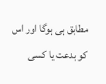مطابق ہی ہوگا اور اس کو بدعت یا کسی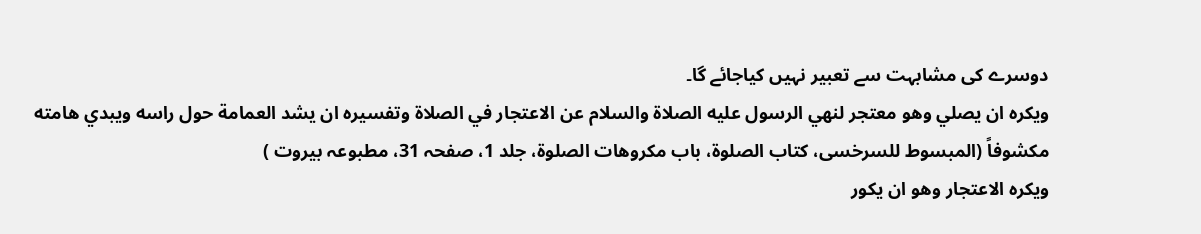دوسرے کی مشابہت سے تعبیر نہیں کیاجائے گا۔
ويكره ان يصلي وهو معتجر لنهي الرسول عليه الصلاة والسلام عن الاعتجار في الصلاة وتفسيره ان يشد العمامة حول راسه ويبدي هامته مكشوفاً (المبسوط للسرخسی، کتاب الصلوۃ، باب مکروھات الصلوۃ، جلد 1، صفحہ 31، مطبوعہ بیروت )
ويكره الاعتجار وهو ان يكور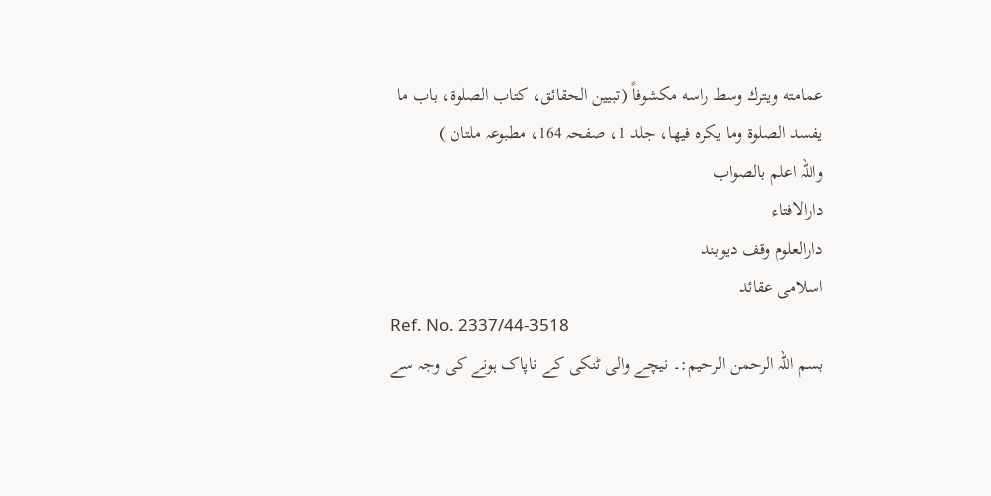عمامته ويترك وسط راسه مكشوفاً (تبیین الحقائق، کتاب الصلوۃ، باب ما یفسد الصلوۃ وما یکرہ فیھا، جلد 1، صفحہ 164، مطبوعہ ملتان )
واللہ اعلم بالصواب
دارالافتاء
دارالعلوم وقف دیوبند
اسلامی عقائد
Ref. No. 2337/44-3518
بسم اللہ الرحمن الرحیم:۔ نیچے والی ٹنکی کے ناپاک ہونے کی وجہ سے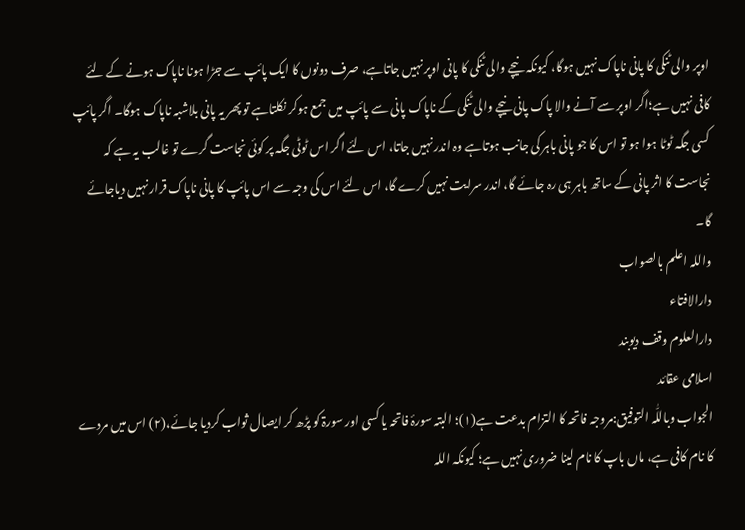اوپر والی ٹنکی کا پانی ناپاک نہیں ہوگا، کیونکہ نیچے والی ٹنکی کا پانی اوپر نہیں جاتاہے، صرف دونوں کا ایک پائپ سے جڑا ہونا ناپاک ہونے کے لئے کافی نہیں ہے؛اگر اوپر سے آنے والا پاک پانی نیچے والی ٹنکی کے ناپاک پانی سے پائپ میں جمع ہوکر نکلتاہے تو پھر یہ پانی بلاشبہ ناپاک ہوگا۔ اگر پائپ کسی جگہ ٹوٹا ہوا ہو تو اس کا جو پانی باہر کی جانب ہوتاہے وہ اندر نہیں جاتا، اس لئے اگر اس ٹوٹی جگہ پر کوئی نجاست گرے تو غالب یہ ہے کہ نجاست کا اثر پانی کے ساتھ باہر ہی رہ جائے گا، اندر سرایت نہیں کرے گا، اس لئے اس کی وجہ سے اس پائپ کا پانی ناپاک قرار نہیں دیاجائے گا۔
واللہ اعلم بالصواب
دارالافتاء
دارالعلوم وقف دیوبند
اسلامی عقائد
الجواب وباللّٰہ التوفیق:مروجہ فاتحہ کا التزام بدعت ہے(۱)؛ البتہ سورۂ فاتحہ یا کسی اور سورۃ کو پڑھ کر ایصال ثواب کردیا جائے،(۲) اس میں مردے کا نام کافی ہے، ماں باپ کا نام لینا ضروری نہیں ہے؛ کیونکہ اللہ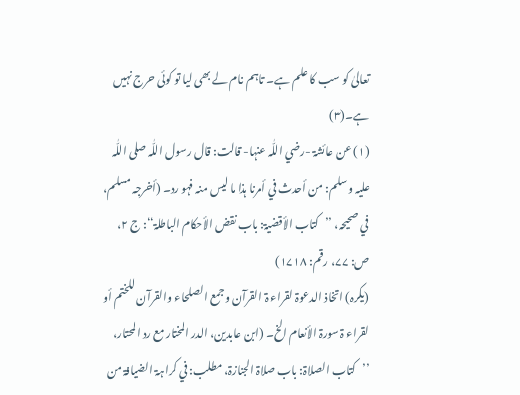تعالیٰ کو سب کا علم ہے۔ تاہم نام لے بھی لیا تو کوئی حرج نہیں ہے۔(۳)
(۱) عن عائشۃ -رضي اللّٰہ عنہا- قالت: قال رسول اللّٰہ صلی اللّٰہ علیہ وسلم: من أحدث في أمرنا ہذا ما لیس منہ فہو رد۔ (أخرجہ مسلم، في صحیحہ، ’’کتاب الأقضیۃ: باب نقض الأحکام الباطلۃ‘‘: ج ۲، ص: ۷۷، رقم: ۱۷۱۸)
(یکرہ) اتخاذ الدعوۃ لقراء ۃ القرآن وجمع الصلحاء والقرآن للختم أو لقراء ۃ سورۃ الأنعام الخ۔ (ابن عابدین، الدر المختار مع رد المحتار، ’’کتاب الصلاۃ: باب صلاۃ الجنازۃ، مطلب: في کراہۃ الضیافۃ من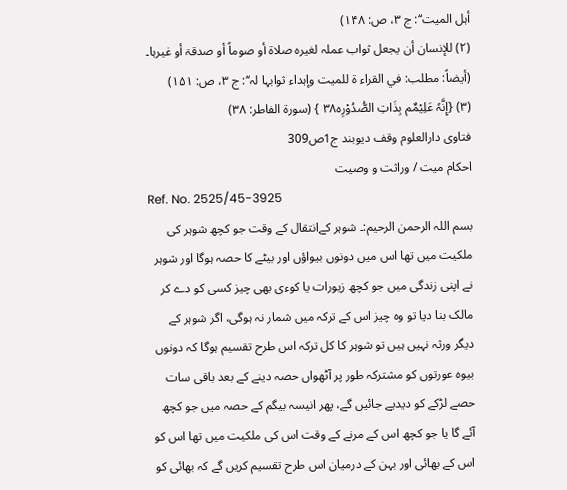أہل المیت‘‘: ج ۳، ص: ۱۴۸)
(۲) للإنسان أن یجعل ثواب عملہ لغیرہ صلاۃ أو صوماً أو صدقۃ أو غیرہا۔ (أیضاً: مطلب: في القراء ۃ للمیت وإہداء ثوابہا لہ‘‘: ج ۳، ص: ۱۵۱)
(۳) {إِنَّہٗ عَلِیْمٌم بِذَاتِ الصُّدُوْرِہ۳۸ } (سورۃ الفاطر: ۳۸)
فتاوی دارالعلوم وقف دیوبند ج1ص309
احکام میت / وراثت و وصیت
Ref. No. 2525/45-3925
بسم اللہ الرحمن الرحیم:۔ شوہر کےانتقال کے وقت جو کچھ شوہر کی ملکیت میں تھا اس میں دونوں بیواؤں اور بیٹے کا حصہ ہوگا اور شوہر نے اپنی زندگی میں جو کچھ زیورات یا کوءی بھی چیز کسی کو دے کر مالک بنا دیا تو وہ چیز اس کے ترکہ میں شمار نہ ہوگی، اگر شوہر کے دیگر ورثہ نہیں ہیں تو شوہر کا کل ترکہ اس طرح تقسیم ہوگا کہ دونوں بیوہ عورتوں کو مشترکہ طور پر آٹھواں حصہ دینے کے بعد باقی سات حصے لڑکے کو دیدیے جائیں گے، پھر انیسہ بیگم کے حصہ میں جو کچھ آئے گا یا جو کچھ اس کے مرنے کے وقت اس کی ملکیت میں تھا اس کو اس کے بھائی اور بہن کے درمیان اس طرح تقسیم کریں گے کہ بھائی کو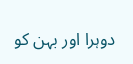دوہرا اور بہن کو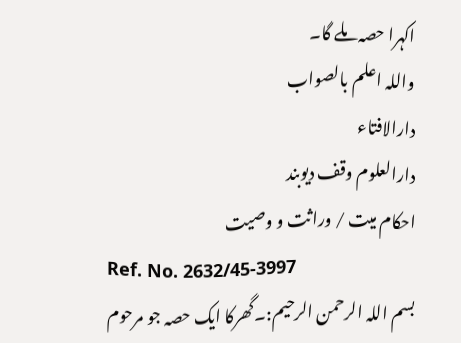اکہرا حصہ ملے گا۔
واللہ اعلم بالصواب
دارالافتاء
دارالعلوم وقف دیوبند
احکام میت / وراثت و وصیت
Ref. No. 2632/45-3997
بسم اللہ الرحمن الرحیم:۔گھرکا ایک حصہ جو مرحوم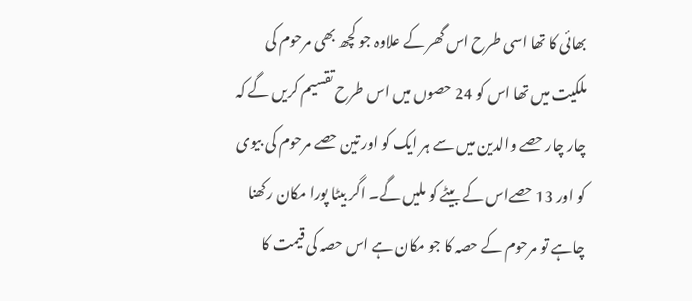بھائی کا تھا اسی طرح اس گھر کے علاوہ جو کچھ بھی مرحوم کی ملکیت میں تھا اس کو 24 حصوں میں اس طرح تقسیم کریں گے کہ چار چار حصے والدین میں سے ہر ایک کو اور تین حصے مرحوم کی بیوی کو اور 13 حصےاس کے بیٹے کو ملیں گے۔ اگر بیٹا پورا مکان رکھنا چاہے تو مرحوم کے حصہ کا جو مکان ہے اس حصہ کی قیمت کا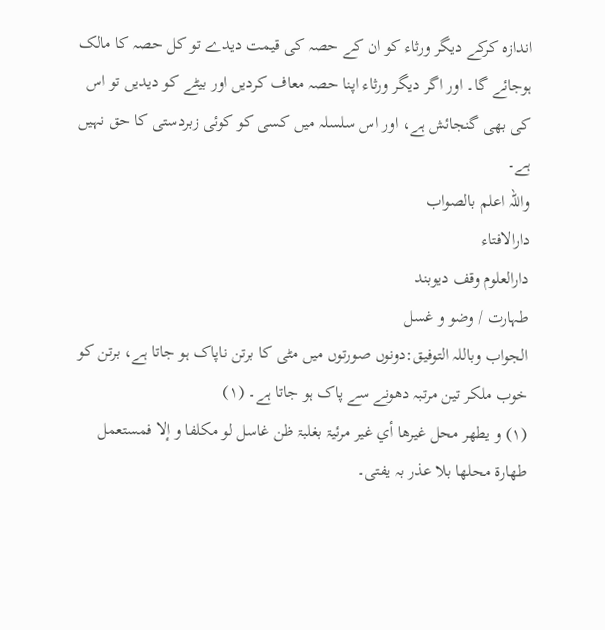اندازہ کرکے دیگر ورثاء کو ان کے حصہ کی قیمت دیدے تو کل حصہ کا مالک ہوجائے گا۔ اور اگر دیگر ورثاء اپنا حصہ معاف کردیں اور بیٹے کو دیدیں تو اس کی بھی گنجائش ہے، اور اس سلسلہ میں کسی کو کوئی زبردستی کا حق نہیں ہے۔
واللہ اعلم بالصواب
دارالافتاء
دارالعلوم وقف دیوبند
طہارت / وضو و غسل
الجواب وباللہ التوفیق:دونوں صورتوں میں مٹی کا برتن ناپاک ہو جاتا ہے، برتن کو خوب ملکر تین مرتبہ دھونے سے پاک ہو جاتا ہے۔ (۱)
(۱) و یطھر محل غیرھا أي غیر مرئیۃ بغلبۃ ظن غاسل لو مکلفا و إلا فمستعمل طھارۃ محلھا بلا عذر بہ یفتی۔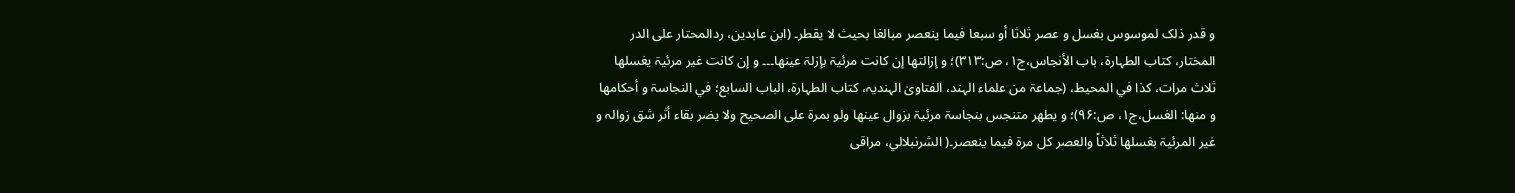و قدر ذلک لموسوس بغسل و عصر ثلاثا أو سبعا فیما ینعصر مبالغا بحیث لا یقطر۔ (ابن عابدین، ردالمحتار علی الدر المختار، کتاب الطہارۃ، باب الأنجاس،ج۱، ص:۳۱۳)؛ و إزالتھا إن کانت مرئیۃ بإزلۃ عینھا۔۔۔ و إن کانت غیر مرئیۃ یغسلھا ثلاث مرات، کذا في المحیط، (جماعۃ من علماء الہند، الفتاویٰ الہندیہ، کتاب الطہارۃ، الباب السابع؛ في النجاسۃ و أحکامھا و منھا: الغسل،ج۱، ص:۹۶)؛ و یطھر متنجس بنجاسۃ مرئیۃ بزوال عینھا ولو بمرۃ علی الصحیح ولا یضر بقاء أثر شق زوالہ و غیر المرئیۃ بغسلھا ثلاثاً والعصر کل مرۃ فیما ینعصر۔( الشرنبلالي، مراقی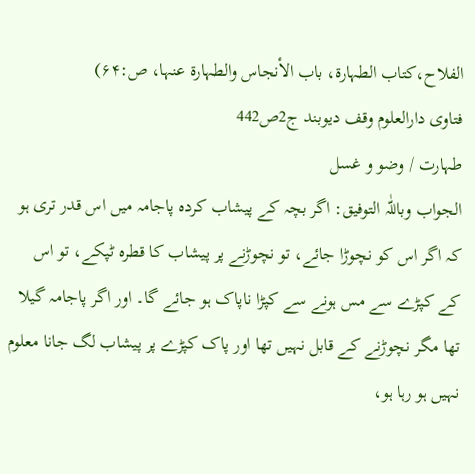الفلاح،کتاب الطہارۃ، باب الأنجاس والطہارۃ عنہا، ص:۶۴)
فتاوی دارالعلوم وقف دیوبند ج2ص442
طہارت / وضو و غسل
الجواب وباللّٰہ التوفیق: اگر بچہ کے پیشاب کردہ پاجامہ میں اس قدر تری ہو کہ اگر اس کو نچوڑا جائے، تو نچوڑنے پر پیشاب کا قطرہ ٹپکے، تو اس کے کپڑے سے مس ہونے سے کپڑا ناپاک ہو جائے گا۔ اور اگر پاجامہ گیلا تھا مگر نچوڑنے کے قابل نہیں تھا اور پاک کپڑے پر پیشاب لگ جانا معلوم نہیں ہو رہا ہو،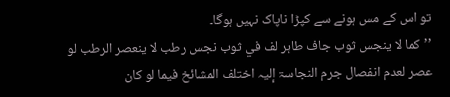تو اس کے مس ہونے سے کپڑا ناپاک نہیں ہوگا۔
’’کما لا ینجس ثوب جاف طاہر لف في ثوب نجس رطب لا ینعصر الرطب لو عصر لعدم انفصال جرم النجاسۃ إلیہ اختلف المشائخ فیما لو کان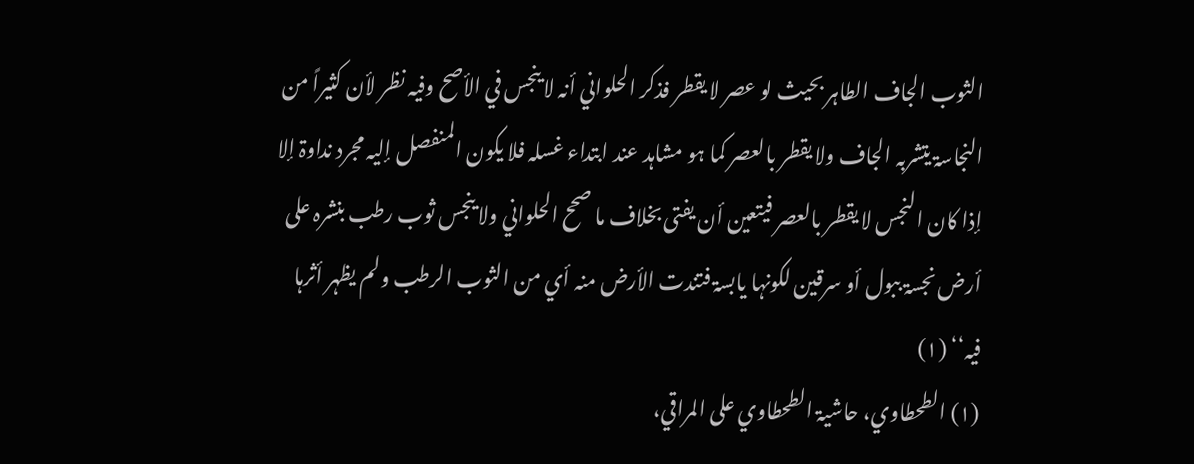الثوب الجاف الطاہر بحیث لو عصر لا یقطر فذکر الحلواني أنہ لا ینجس في الأصح وفیہ نظر لأن کثیراً من النجاسۃ یتشربہ الجاف ولا یقطر بالعصر کما ہو مشاہد عند ابتداء غسلہ فلا یکون المنفصل إلیہ مجرد نداوۃ إلا إذا کان النجس لا یقطر بالعصر فیتعین أن یفتی بخلاف ما صحح الحلواني ولا ینجس ثوب رطب بنشرہ علی أرض نجسۃ ببول أو سرقین لکونہا یابسۃ فتندت الأرض منہ أي من الثوب الرطب ولم یظہر أثرہا فیہ‘‘ (۱)
(۱) الطحطاوي، حاشیۃ الطحطاوي علی المراقي،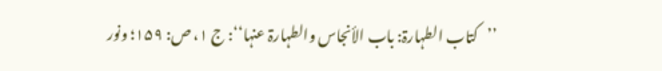’’کتاب الطہارۃ: باب الأنجاس والطہارۃ عنہا‘‘: ج ۱، ص: ۱۵۹؛ ونور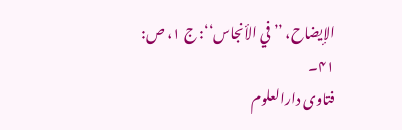الإیضاح، ’’في الأنجاس‘‘: ج ۱، ص: ۴۱۔
فتاوی دارالعلوم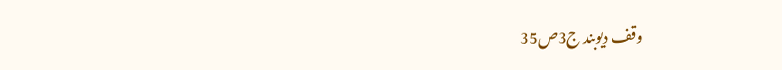وقف دیوبند ج3ص35